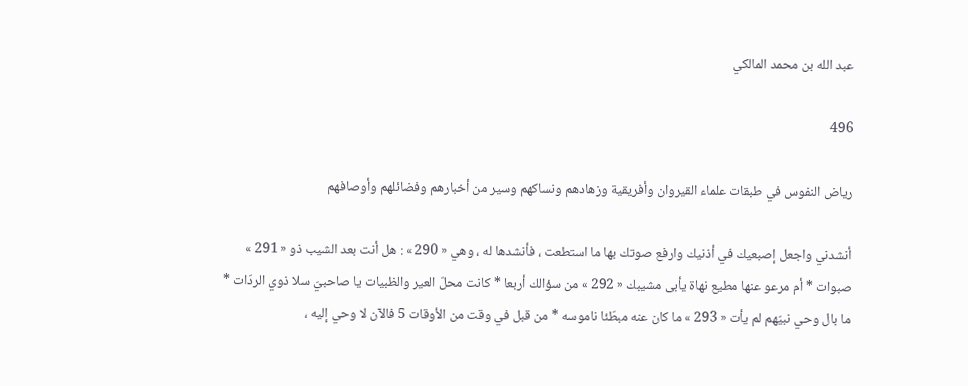عبد الله بن محمد المالكي

496

رياض النفوس في طبقات علماء القيروان وأفريقية وزهادهم ونساكهم وسير من أخبارهم وفضائلهم وأوصافهم

أنشدني واجعل إصبعيك في أذنيك وارفع صوتك بها ما استطعت ، فأنشدها له ، وهي « 290 » : هل أنت بعد الشيب ذو « 291 » صبوات * أم مرعو عنها مطيع نهاة يأبى مشيبك « 292 » من سؤالك أربعا * كانت محلّ العير والظبيات يا صاحبيّ سلا ذوي الردّات * ما بال وحي نبيّهم لم يأت « 293 » ما كان عنه مبطّئا ناموسه * من قبل في وقت من الأوقات 5 فالآن لا وحي إليه ،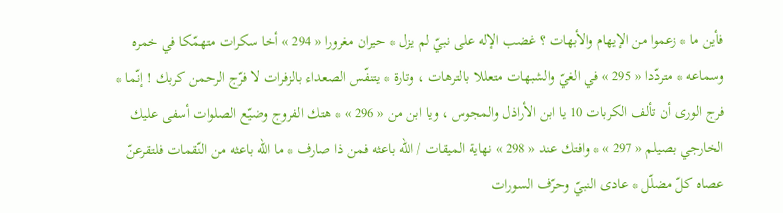فأين ما * زعموا من الإيهام والأبهات ؟ غضب الإله على نبيّ لم يزل * حيران مغرورا « 294 » أخا سكرات متهمّكا في خمره وسماعه * متردّدا « 295 » في الغيّ والشبهات متعللا بالترهات ، وتارة * يتنفّس الصعداء بالزفرات لا فرّج الرحمن كربك ! إنّما * فرج الورى أن تألف الكربات 10 يا ابن الأراذل والمجوس ، ويا ابن من « 296 » * هتك الفروج وضيّع الصلوات أسفى عليك الخارجي بصيلم « 297 » * وافتك عند « 298 » نهاية الميقات / اللّه باعثه فمن ذا صارف * ما اللّه باعثه من النّقمات فلتقرعنّ عصاه كلّ مضلّل * عادى النبيّ وحرّف السورات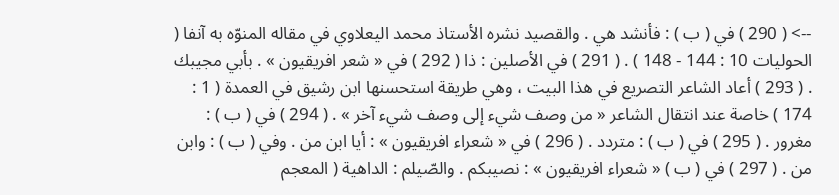--> ( 290 ) في ( ب ) : فأنشد هي . والقصيد نشره الأستاذ محمد اليعلاوي في مقاله المنوّه به آنفا ( الحوليات 10 : 144 - 148 ) . ( 291 ) في الأصلين : ذا ( 292 ) في « شعر افريقيون » . بأبي مجيبك . ( 293 ) أعاد الشاعر التصريع في هذا البيت ، وهي طريقة استحسنها ابن رشيق في العمدة ( 1 : 174 ) خاصة عند انتقال الشاعر « من وصف شيء إلى وصف شيء آخر » . ( 294 ) في ( ب ) : مغرور . ( 295 ) في ( ب ) : متردد . ( 296 ) في « شعراء افريقيون » : أيا ابن من . وفي ( ب ) : وابن من . ( 297 ) في ( ب ) « شعراء افريقيون » : نصيبكم . والصّيلم : الداهية ( المعجم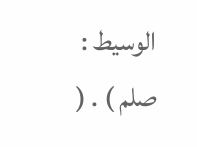الوسيط : صلم ) . (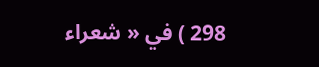298 ) في « شعراء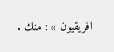افريقيون » : منك .